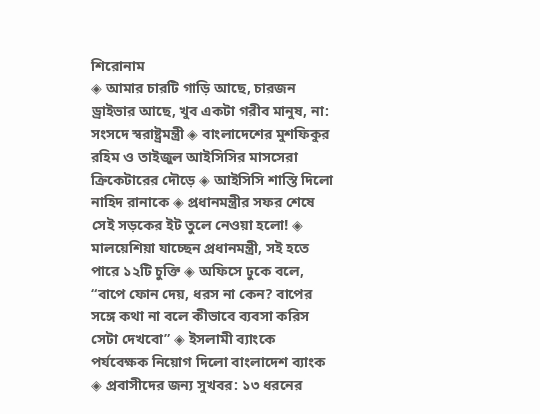শিরোনাম
◈ আমার চারটি গাড়ি আছে, চারজন ড্রাইভার আছে, খুব একটা গরীব মানুষ, না: সংসদে স্বরাষ্ট্রমন্ত্রী ◈ বাংলা‌দে‌শের মুশ‌ফিকুর র‌হিম ও তাইজুল আইসিসির মাসসেরা ক্রিকেটারের দৌড়ে ◈ আইসিসি শাস্তি দি‌লো নাহিদ রানা‌কে ◈ প্রধানমন্ত্রীর সফর শেষে সেই সড়কের ইট তুলে নেওয়া হলো! ◈ মালয়েশিয়া যাচ্ছেন প্রধানমন্ত্রী, সই হতে পারে ১২টি চুক্তি ◈ অফিসে ঢুকে বলে, “বাপে ফোন দেয়, ধরস না কেন? বাপের সঙ্গে কথা না বলে কীভাবে ব্যবসা করিস সেটা দেখবো” ◈ ইসলামী ব্যাংকে পর্যবেক্ষক নিয়োগ দিলো বাংলাদেশ ব্যাংক ◈ প্রবাসীদের জন্য সুখবর: ১৩ ধরনের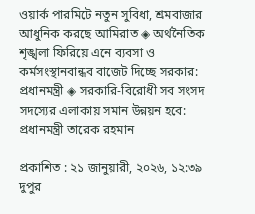ওয়ার্ক পারমিটে নতুন সুবিধা, শ্রমবাজার আধুনিক করছে আমিরাত ◈ অর্থনৈতিক শৃঙ্খলা ফিরিয়ে এনে ব্যবসা ও কর্মসংস্থানবান্ধব বাজেট দিচ্ছে সরকার: প্রধানমন্ত্রী ◈ সরকারি-বিরোধী সব সংসদ সদস্যের এলাকায় সমান উন্নয়ন হবে: প্রধানমন্ত্রী তারেক রহমান

প্রকাশিত : ২১ জানুয়ারী, ২০২৬, ১২:৩৯ দুপুর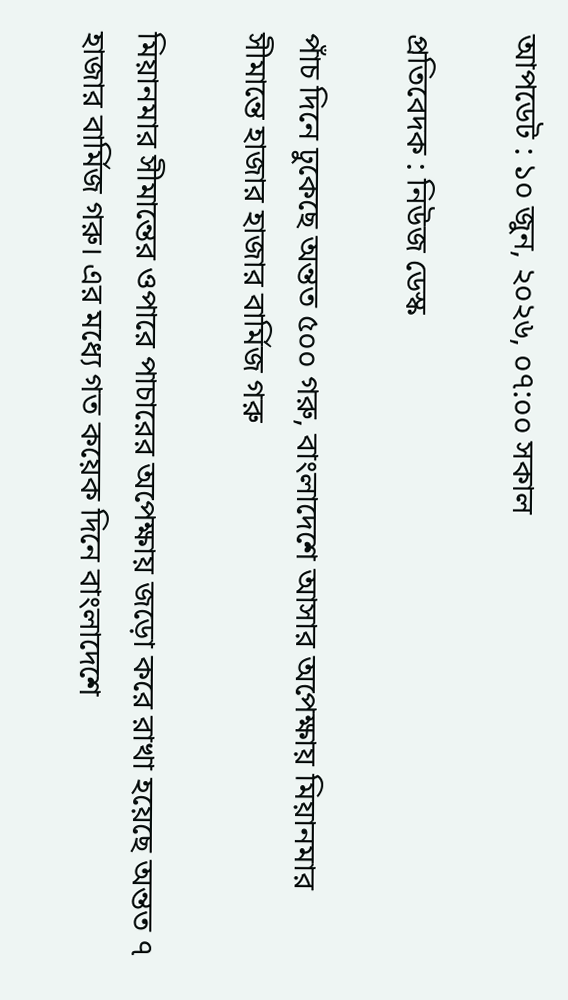আপডেট : ১০ জুন, ২০২৬, ০৭:০০ সকাল

প্রতিবেদক : নিউজ ডেস্ক

পাঁচ দিনে ঢুকেছে অন্তত ৫০০ গরু, বাংলাদেশে আসার অপেক্ষায় মিয়ানমার সীমান্তে হাজার হাজার বার্মিজ গরু

মিয়ানমার সীমান্তের ওপারে পাচারের অপেক্ষায় জড়ো করে রাখা হয়েছে অন্তত ৭ হাজার বার্মিজ গরু। এর মধ্যে গত কয়েক দিনে বাংলাদেশে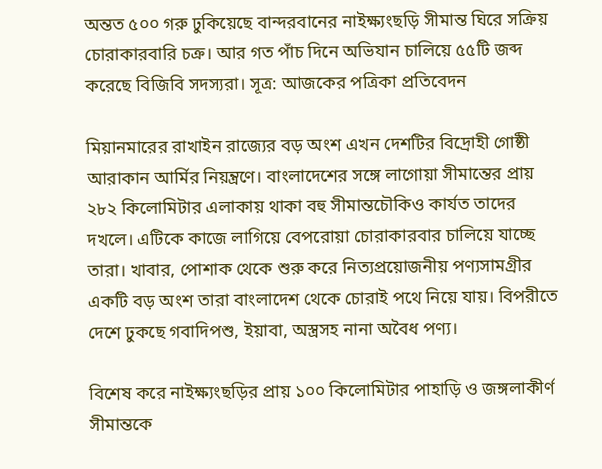অন্তত ৫০০ গরু ঢুকিয়েছে বান্দরবানের নাইক্ষ্যংছড়ি সীমান্ত ঘিরে সক্রিয় চোরাকারবারি চক্র। আর গত পাঁচ দিনে অভিযান চালিয়ে ৫৫টি জব্দ করেছে বিজিবি সদস্যরা। সূত্র: আজকের পত্রিকা প্রতিবেদন

মিয়ানমারের রাখাইন রাজ্যের বড় অংশ এখন দেশটির বিদ্রোহী গোষ্ঠী আরাকান আর্মির নিয়ন্ত্রণে। বাংলাদেশের সঙ্গে লাগোয়া সীমান্তের প্রায় ২৮২ কিলোমিটার এলাকায় থাকা বহু সীমান্তচৌকিও কার্যত তাদের দখলে। এটিকে কাজে লাগিয়ে বেপরোয়া চোরাকারবার চালিয়ে যাচ্ছে তারা। খাবার, পোশাক থেকে শুরু করে নিত্যপ্রয়োজনীয় পণ্যসামগ্রীর একটি বড় অংশ তারা বাংলাদেশ থেকে চোরাই পথে নিয়ে যায়। বিপরীতে দেশে ঢুকছে গবাদিপশু, ইয়াবা, অস্ত্রসহ নানা অবৈধ পণ্য।

বিশেষ করে নাইক্ষ্যংছড়ির প্রায় ১০০ কিলোমিটার পাহাড়ি ও জঙ্গলাকীর্ণ সীমান্তকে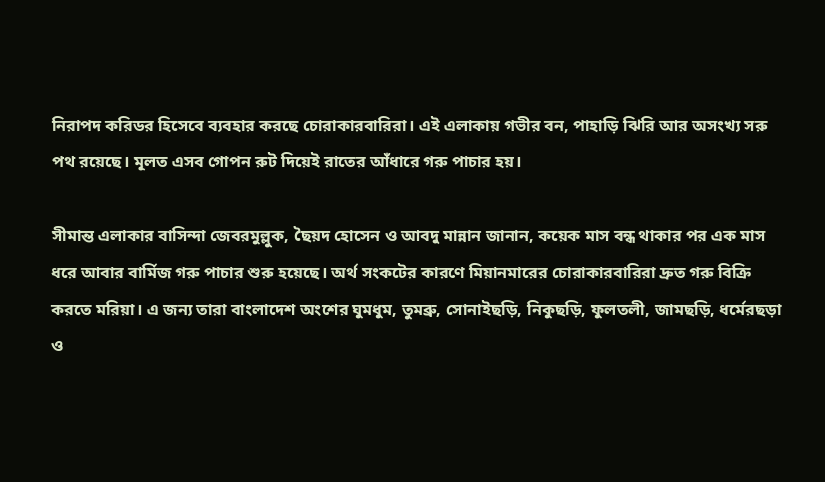নিরাপদ করিডর হিসেবে ব্যবহার করছে চোরাকারবারিরা। এই এলাকায় গভীর বন, পাহাড়ি ঝিরি আর অসংখ্য সরু পথ রয়েছে। মূলত এসব গোপন রুট দিয়েই রাতের আঁধারে গরু পাচার হয়।

সীমান্ত এলাকার বাসিন্দা জেবরমুল্লুক, ছৈয়দ হোসেন ও আবদু মান্নান জানান, কয়েক মাস বন্ধ থাকার পর এক মাস ধরে আবার বার্মিজ গরু পাচার শুরু হয়েছে। অর্থ সংকটের কারণে মিয়ানমারের চোরাকারবারিরা দ্রুত গরু বিক্রি করতে মরিয়া। এ জন্য তারা বাংলাদেশ অংশের ঘুমধুম, তুমব্রু, সোনাইছড়ি, নিকুছড়ি, ফুলতলী, জামছড়ি, ধর্মেরছড়া ও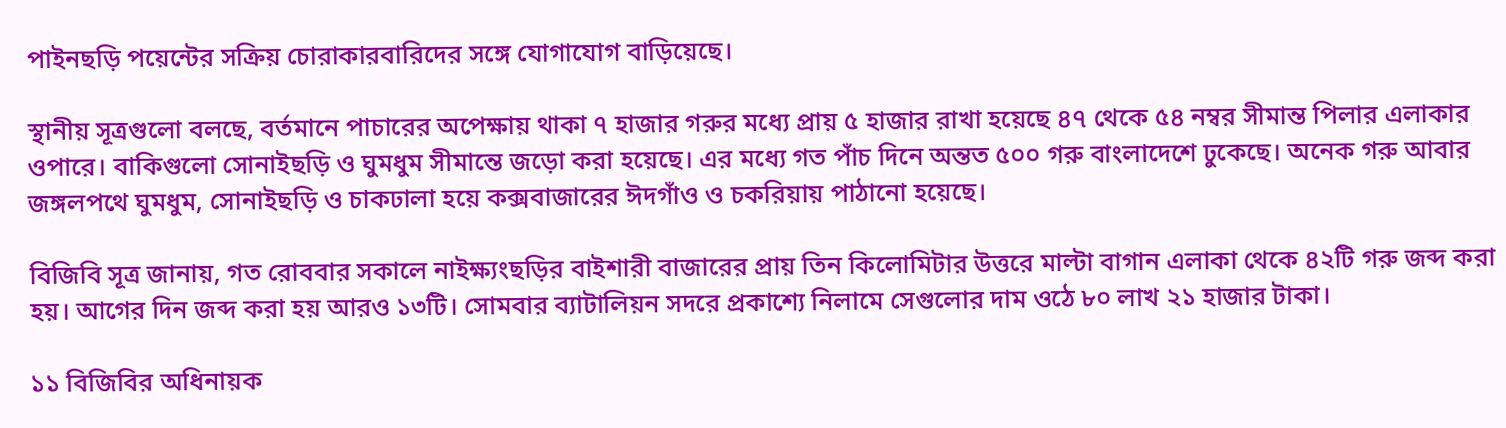পাইনছড়ি পয়েন্টের সক্রিয় চোরাকারবারিদের সঙ্গে যোগাযোগ বাড়িয়েছে।

স্থানীয় সূত্রগুলো বলছে, বর্তমানে পাচারের অপেক্ষায় থাকা ৭ হাজার গরুর মধ্যে প্রায় ৫ হাজার রাখা হয়েছে ৪৭ থেকে ৫৪ নম্বর সীমান্ত পিলার এলাকার ওপারে। বাকিগুলো সোনাইছড়ি ও ঘুমধুম সীমান্তে জড়ো করা হয়েছে। এর মধ্যে গত পাঁচ দিনে অন্তত ৫০০ গরু বাংলাদেশে ঢুকেছে। অনেক গরু আবার জঙ্গলপথে ঘুমধুম, সোনাইছড়ি ও চাকঢালা হয়ে কক্সবাজারের ঈদগাঁও ও চকরিয়ায় পাঠানো হয়েছে।

বিজিবি সূত্র জানায়, গত রোববার সকালে নাইক্ষ্যংছড়ির বাইশারী বাজারের প্রায় তিন কিলোমিটার উত্তরে মাল্টা বাগান এলাকা থেকে ৪২টি গরু জব্দ করা হয়। আগের দিন জব্দ করা হয় আরও ১৩টি। সোমবার ব্যাটালিয়ন সদরে প্রকাশ্যে নিলামে সেগুলোর দাম ওঠে ৮০ লাখ ২১ হাজার টাকা।

১১ বিজিবির অধিনায়ক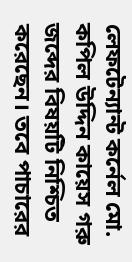লেফটেন্যান্ট কর্নেল মো. কপিল উদ্দিন কায়েস গরু জব্দের বিষয়টি নিশ্চিত করেছেন। তবে পাচারের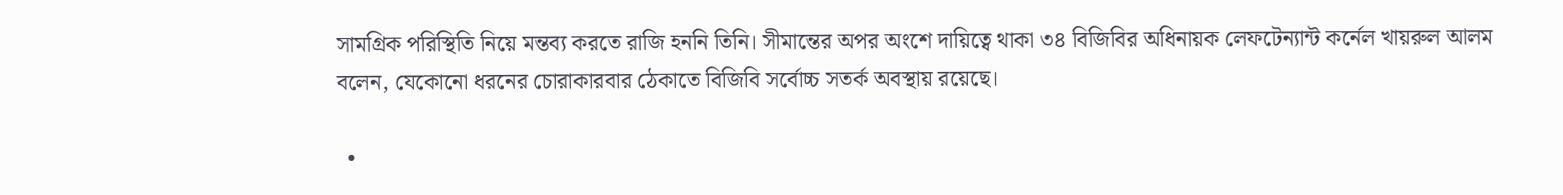সামগ্রিক পরিস্থিতি নিয়ে মন্তব্য করতে রাজি হননি তিনি। সীমান্তের অপর অংশে দায়িত্বে থাকা ৩৪ বিজিবির অধিনায়ক লেফটেন্যান্ট কর্নেল খায়রুল আলম বলেন, যেকোনো ধরনের চোরাকারবার ঠেকাতে বিজিবি সর্বোচ্চ সতর্ক অবস্থায় রয়েছে।

  •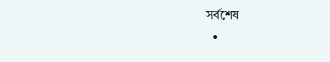সর্বশেষ
  •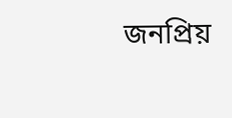জনপ্রিয়